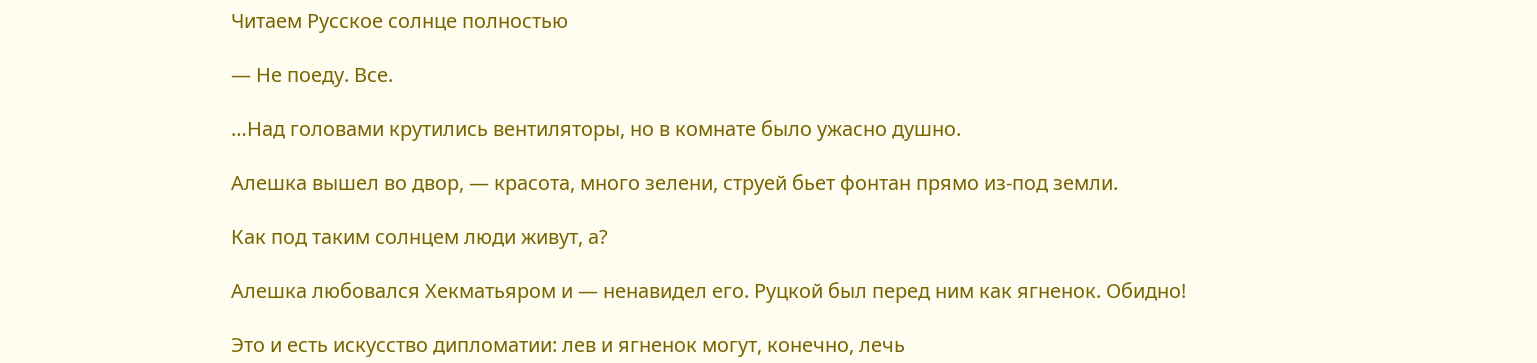Читаем Русское солнце полностью

— Не поеду. Все.

…Над головами крутились вентиляторы, но в комнате было ужасно душно.

Алешка вышел во двор, — красота, много зелени, струей бьет фонтан прямо из-под земли.

Как под таким солнцем люди живут, а?

Алешка любовался Хекматьяром и — ненавидел его. Руцкой был перед ним как ягненок. Обидно!

Это и есть искусство дипломатии: лев и ягненок могут, конечно, лечь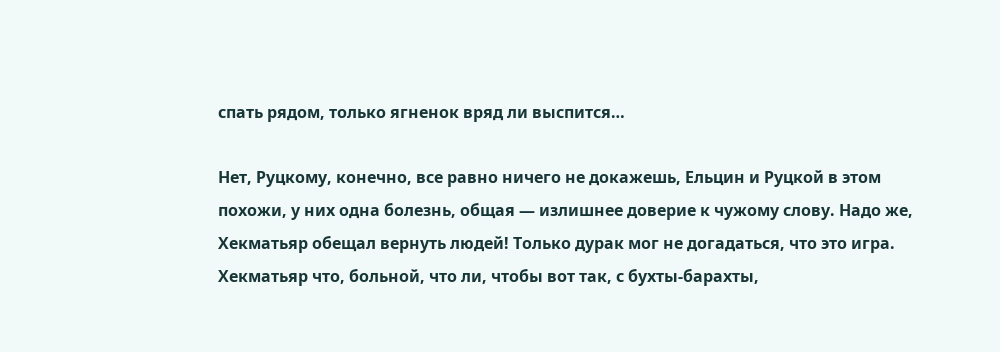спать рядом, только ягненок вряд ли выспится…

Нет, Руцкому, конечно, все равно ничего не докажешь, Ельцин и Руцкой в этом похожи, у них одна болезнь, общая — излишнее доверие к чужому слову. Надо же, Хекматьяр обещал вернуть людей! Только дурак мог не догадаться, что это игра. Хекматьяр что, больной, что ли, чтобы вот так, с бухты-барахты,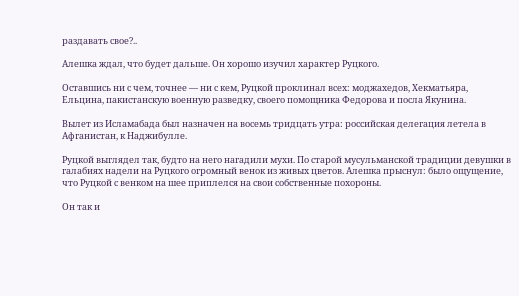раздавать свое?..

Алешка ждал, что будет дальше. Он хорошо изучил характер Руцкого.

Оставшись ни с чем, точнее — ни с кем, Руцкой проклинал всех: моджахедов, Хекматьяра, Ельцина, пакистанскую военную разведку, своего помощника Федорова и посла Якунина.

Вылет из Исламабада был назначен на восемь тридцать утра: российская делегация летела в Афганистан, к Наджибулле.

Руцкой выглядел так, будто на него нагадили мухи. По старой мусульманской традиции девушки в галабиях надели на Руцкого огромный венок из живых цветов. Алешка прыснул: было ощущение, что Руцкой с венком на шее приплелся на свои собственные похороны.

Он так и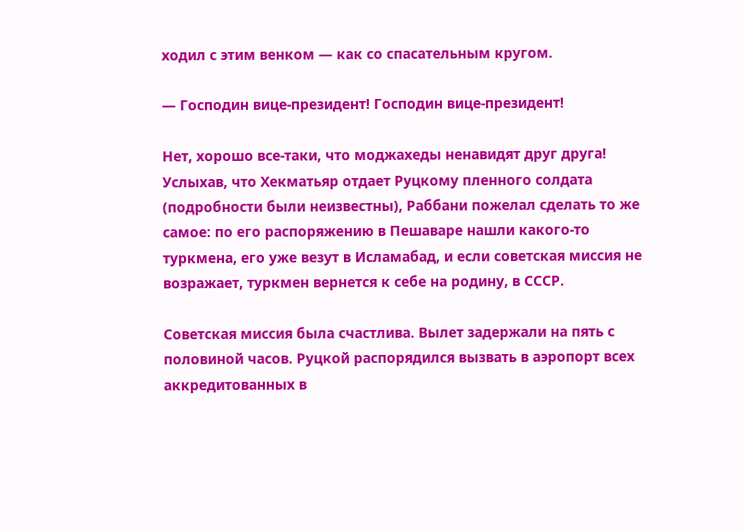ходил с этим венком — как со спасательным кругом.

— Господин вице-президент! Господин вице-президент!

Нет, хорошо все-таки, что моджахеды ненавидят друг друга! Услыхав, что Хекматьяр отдает Руцкому пленного солдата (подробности были неизвестны), Раббани пожелал сделать то же самое: по его распоряжению в Пешаваре нашли какого-то туркмена, его уже везут в Исламабад, и если советская миссия не возражает, туркмен вернется к себе на родину, в СССР.

Советская миссия была счастлива. Вылет задержали на пять с половиной часов. Руцкой распорядился вызвать в аэропорт всех аккредитованных в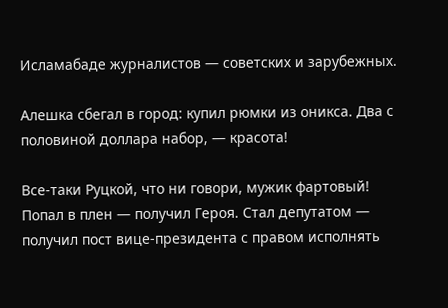Исламабаде журналистов — советских и зарубежных.

Алешка сбегал в город: купил рюмки из оникса. Два с половиной доллара набор, — красота!

Все-таки Руцкой, что ни говори, мужик фартовый! Попал в плен — получил Героя. Стал депутатом — получил пост вице-президента с правом исполнять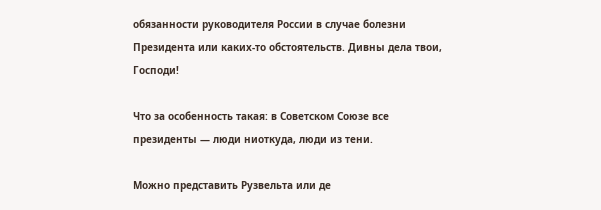обязанности руководителя России в случае болезни Президента или каких-то обстоятельств. Дивны дела твои, Господи!

Что за особенность такая: в Советском Союзе все президенты — люди ниоткуда, люди из тени.

Можно представить Рузвельта или де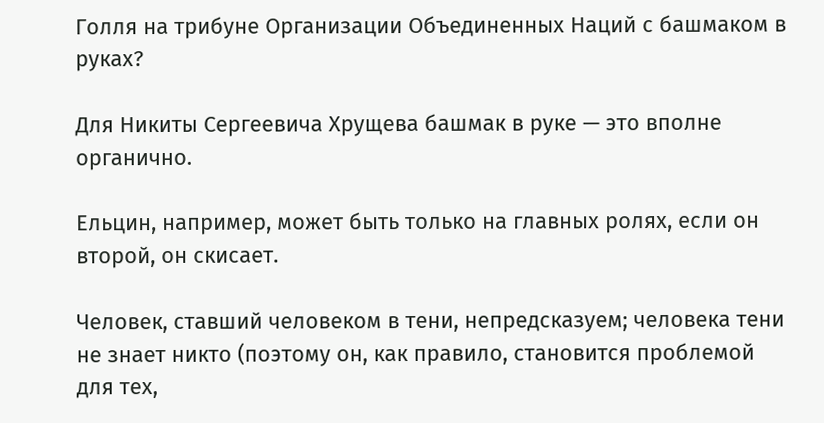Голля на трибуне Организации Объединенных Наций с башмаком в руках?

Для Никиты Сергеевича Хрущева башмак в руке — это вполне органично.

Ельцин, например, может быть только на главных ролях, если он второй, он скисает.

Человек, ставший человеком в тени, непредсказуем; человека тени не знает никто (поэтому он, как правило, становится проблемой для тех,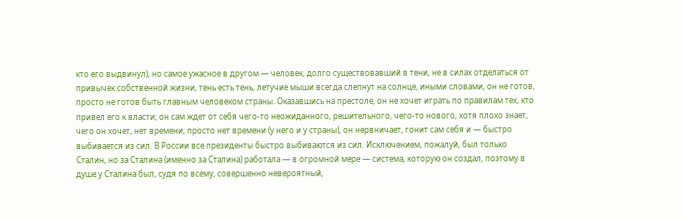кто его выдвинул), но самое ужасное в другом — человек, долго существовавший в тени, не в силах отделаться от привычек собственной жизни, тень есть тень, летучие мыши всегда слепнут на солнце, иными словами, он не готов, просто не готов быть главным человеком страны. Оказавшись на престоле, он не хочет играть по правилам тех, кто привел его к власти; он сам ждет от себя чего-то неожиданного, решительного, чего-то нового, хотя плохо знает, чего он хочет, нет времени, просто нет времени (у него и у страны), он нервничает, гонит сам себя и — быстро выбивается из сил. В России все президенты быстро выбиваются из сил. Исключением, пожалуй, был только Сталин, но за Сталина (именно за Сталина) работала — в огромной мере — система, которую он создал, поэтому в душе у Сталина был, судя по всему, совершенно невероятный,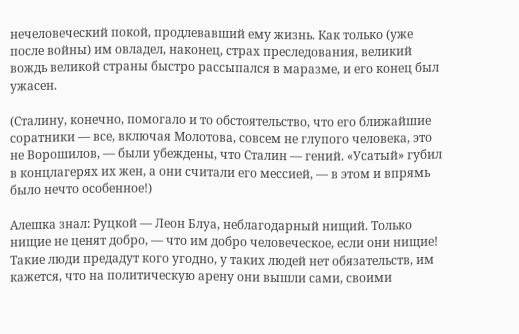нечеловеческий покой, продлевавший ему жизнь. Как только (уже после войны) им овладел, наконец, страх преследования, великий вождь великой страны быстро рассыпался в маразме, и его конец был ужасен.

(Сталину, конечно, помогало и то обстоятельство, что его ближайшие соратники — все, включая Молотова, совсем не глупого человека, это не Ворошилов, — были убеждены, что Сталин — гений. «Усатый» губил в концлагерях их жен, а они считали его мессией, — в этом и впрямь было нечто особенное!)

Алешка знал: Руцкой — Леон Блуа, неблагодарный нищий. Только нищие не ценят добро, — что им добро человеческое, если они нищие! Такие люди предадут кого угодно, у таких людей нет обязательств, им кажется, что на политическую арену они вышли сами, своими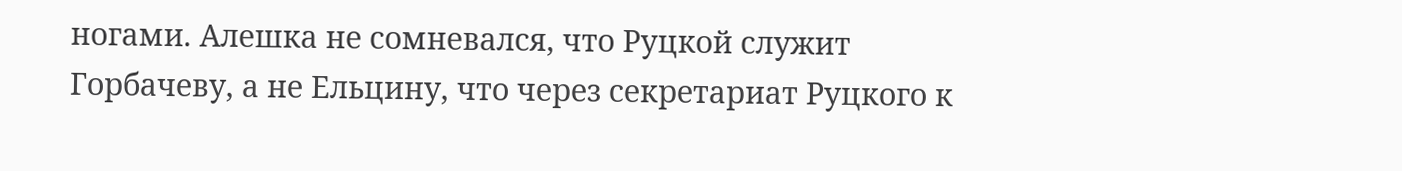ногами. Алешка не сомневался, что Руцкой служит Горбачеву, а не Ельцину, что через секретариат Руцкого к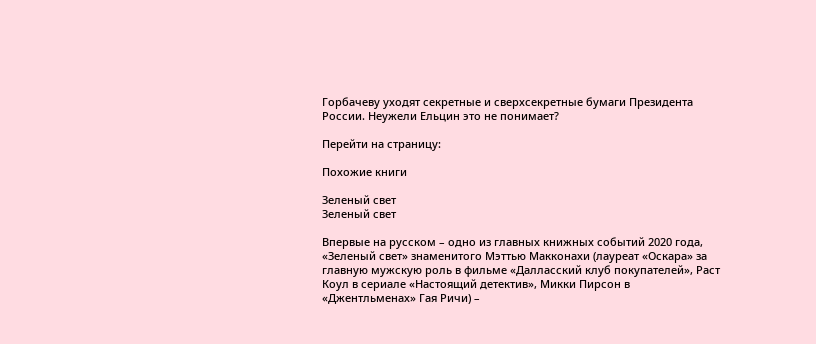Горбачеву уходят секретные и сверхсекретные бумаги Президента России. Неужели Ельцин это не понимает?

Перейти на страницу:

Похожие книги

Зеленый свет
Зеленый свет

Впервые на русском – одно из главных книжных событий 2020 года, «Зеленый свет» знаменитого Мэттью Макконахи (лауреат «Оскара» за главную мужскую роль в фильме «Далласский клуб покупателей», Раст Коул в сериале «Настоящий детектив», Микки Пирсон в «Джентльменах» Гая Ричи) –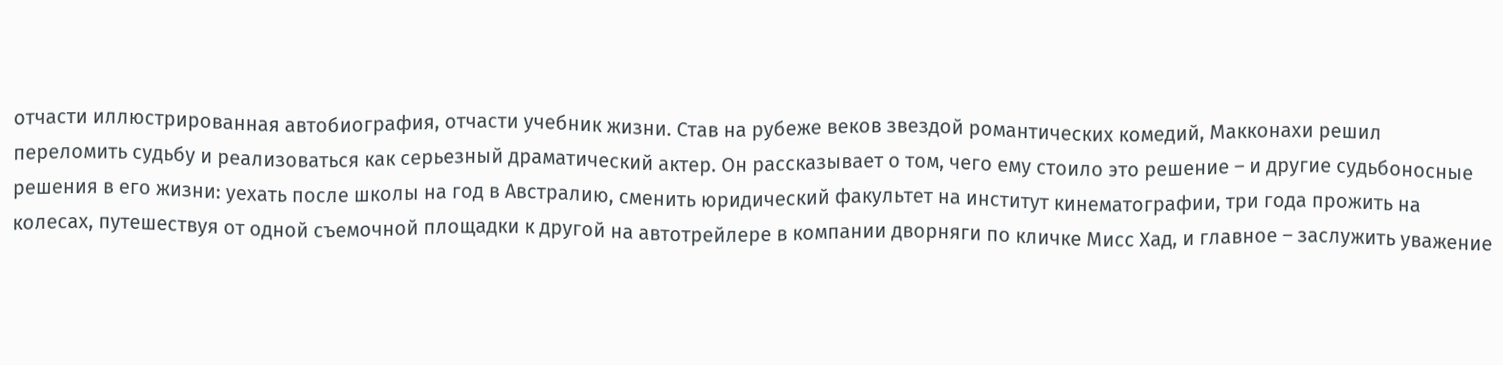отчасти иллюстрированная автобиография, отчасти учебник жизни. Став на рубеже веков звездой романтических комедий, Макконахи решил переломить судьбу и реализоваться как серьезный драматический актер. Он рассказывает о том, чего ему стоило это решение – и другие судьбоносные решения в его жизни: уехать после школы на год в Австралию, сменить юридический факультет на институт кинематографии, три года прожить на колесах, путешествуя от одной съемочной площадки к другой на автотрейлере в компании дворняги по кличке Мисс Хад, и главное – заслужить уважение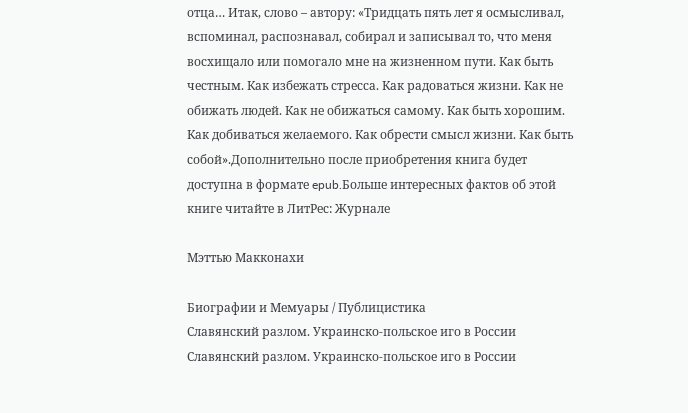отца… Итак, слово – автору: «Тридцать пять лет я осмысливал, вспоминал, распознавал, собирал и записывал то, что меня восхищало или помогало мне на жизненном пути. Как быть честным. Как избежать стресса. Как радоваться жизни. Как не обижать людей. Как не обижаться самому. Как быть хорошим. Как добиваться желаемого. Как обрести смысл жизни. Как быть собой».Дополнительно после приобретения книга будет доступна в формате epub.Больше интересных фактов об этой книге читайте в ЛитРес: Журнале

Мэттью Макконахи

Биографии и Мемуары / Публицистика
Славянский разлом. Украинско-польское иго в России
Славянский разлом. Украинско-польское иго в России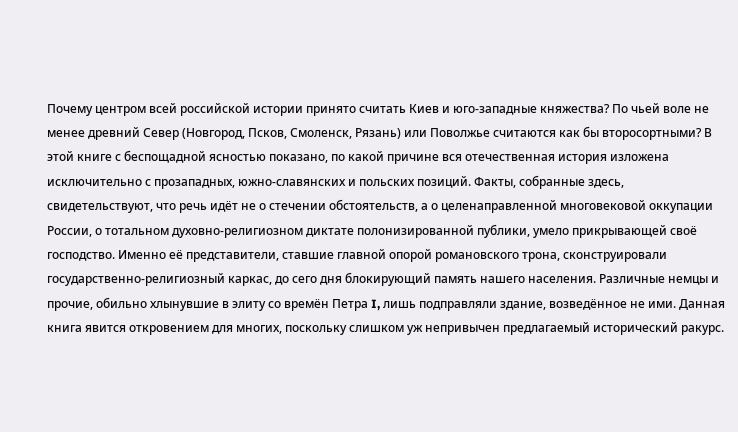Почему центром всей российской истории принято считать Киев и юго-западные княжества? По чьей воле не менее древний Север (Новгород, Псков, Смоленск, Рязань) или Поволжье считаются как бы второсортными? В этой книге с беспощадной ясностью показано, по какой причине вся отечественная история изложена исключительно с прозападных, южно-славянских и польских позиций. Факты, собранные здесь, свидетельствуют, что речь идёт не о стечении обстоятельств, а о целенаправленной многовековой оккупации России, о тотальном духовно-религиозном диктате полонизированной публики, умело прикрывающей своё господство. Именно её представители, ставшие главной опорой романовского трона, сконструировали государственно-религиозный каркас, до сего дня блокирующий память нашего населения. Различные немцы и прочие, обильно хлынувшие в элиту со времён Петра I, лишь подправляли здание, возведённое не ими. Данная книга явится откровением для многих, поскольку слишком уж непривычен предлагаемый исторический ракурс.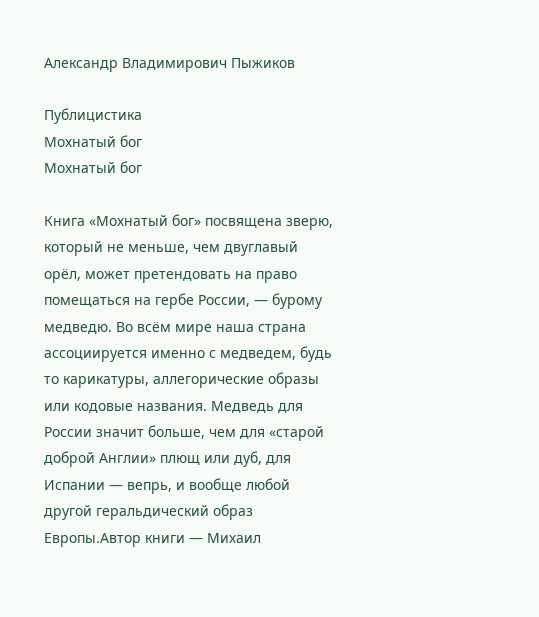Александр Владимирович Пыжиков

Публицистика
Мохнатый бог
Мохнатый бог

Книга «Мохнатый бог» посвящена зверю, который не меньше, чем двуглавый орёл, может претендовать на право помещаться на гербе России, — бурому медведю. Во всём мире наша страна ассоциируется именно с медведем, будь то карикатуры, аллегорические образы или кодовые названия. Медведь для России значит больше, чем для «старой доброй Англии» плющ или дуб, для Испании — вепрь, и вообще любой другой геральдический образ Европы.Автор книги — Михаил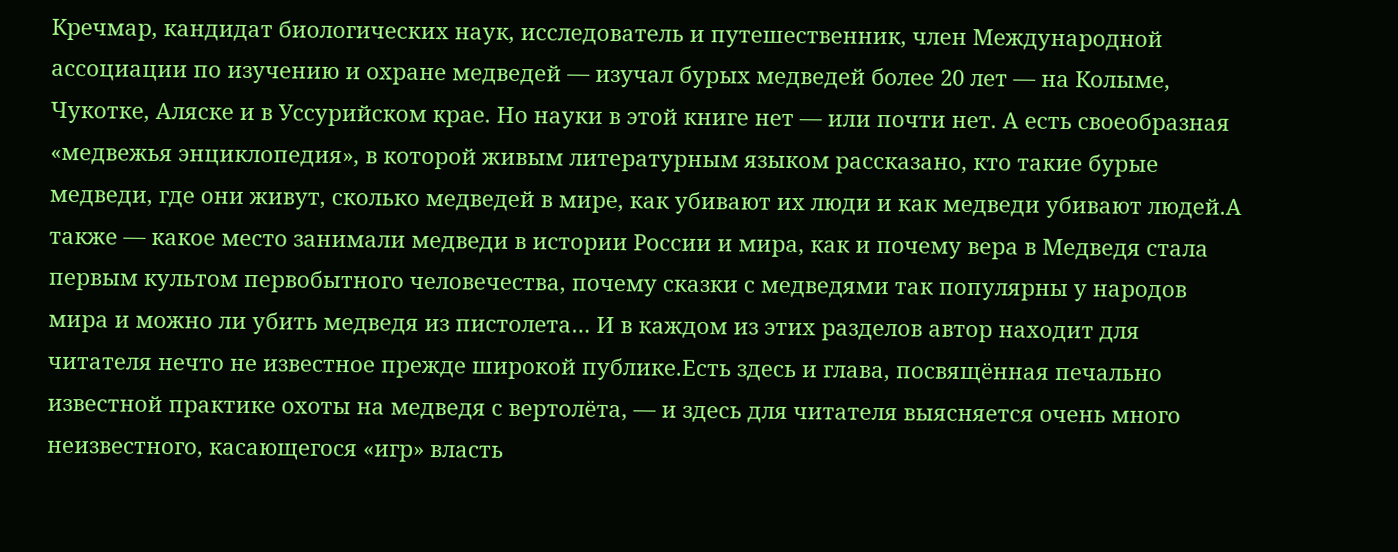Кречмар, кандидат биологических наук, исследователь и путешественник, член Международной ассоциации по изучению и охране медведей — изучал бурых медведей более 20 лет — на Колыме, Чукотке, Аляске и в Уссурийском крае. Но науки в этой книге нет — или почти нет. А есть своеобразная «медвежья энциклопедия», в которой живым литературным языком рассказано, кто такие бурые медведи, где они живут, сколько медведей в мире, как убивают их люди и как медведи убивают людей.А также — какое место занимали медведи в истории России и мира, как и почему вера в Медведя стала первым культом первобытного человечества, почему сказки с медведями так популярны у народов мира и можно ли убить медведя из пистолета… И в каждом из этих разделов автор находит для читателя нечто не известное прежде широкой публике.Есть здесь и глава, посвящённая печально известной практике охоты на медведя с вертолёта, — и здесь для читателя выясняется очень много неизвестного, касающегося «игр» власть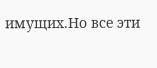имущих.Но все эти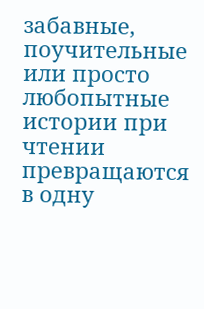забавные, поучительные или просто любопытные истории при чтении превращаются в одну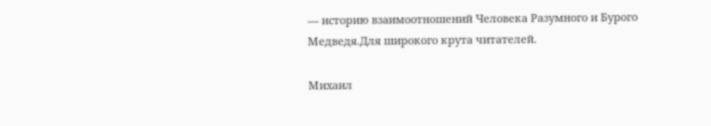— историю взаимоотношений Человека Разумного и Бурого Медведя.Для широкого крута читателей.

Михаил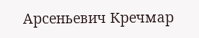Арсеньевич Кречмар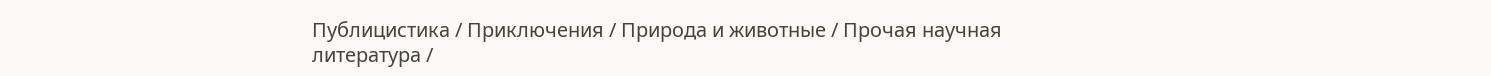Публицистика / Приключения / Природа и животные / Прочая научная литература /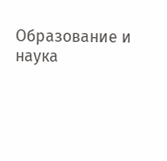Образование и наука